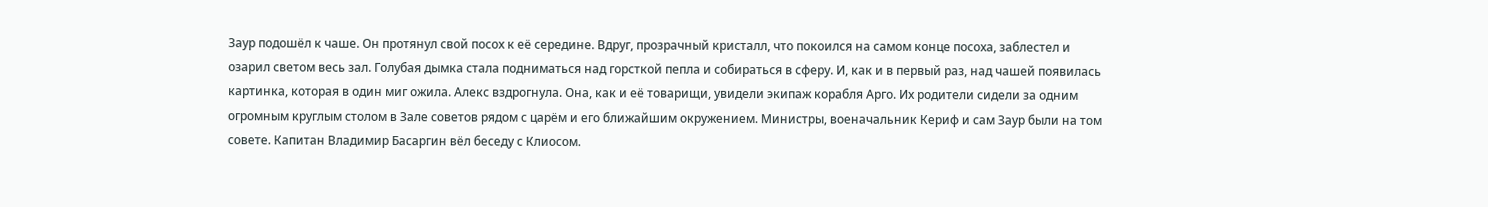Заур подошёл к чаше. Он протянул свой посох к её середине. Вдруг, прозрачный кристалл, что покоился на самом конце посоха, заблестел и озарил светом весь зал. Голубая дымка стала подниматься над горсткой пепла и собираться в сферу. И, как и в первый раз, над чашей появилась картинка, которая в один миг ожила. Алекс вздрогнула. Она, как и её товарищи, увидели экипаж корабля Арго. Их родители сидели за одним огромным круглым столом в Зале советов рядом с царём и его ближайшим окружением. Министры, военачальник Кериф и сам Заур были на том совете. Капитан Владимир Басаргин вёл беседу с Клиосом.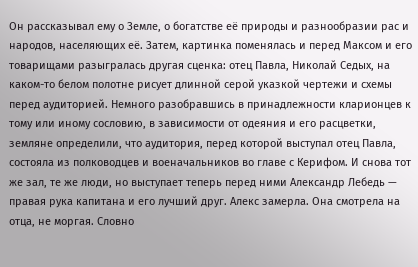Он рассказывал ему о Земле, о богатстве её природы и разнообразии рас и народов, населяющих её. Затем, картинка поменялась и перед Максом и его товарищами разыгралась другая сценка: отец Павла, Николай Седых, на каком-то белом полотне рисует длинной серой указкой чертежи и схемы перед аудиторией. Немного разобравшись в принадлежности кларионцев к тому или иному сословию, в зависимости от одеяния и его расцветки, земляне определили, что аудитория, перед которой выступал отец Павла, состояла из полководцев и военачальников во главе с Керифом. И снова тот же зал, те же люди, но выступает теперь перед ними Александр Лебедь — правая рука капитана и его лучший друг. Алекс замерла. Она смотрела на отца, не моргая. Словно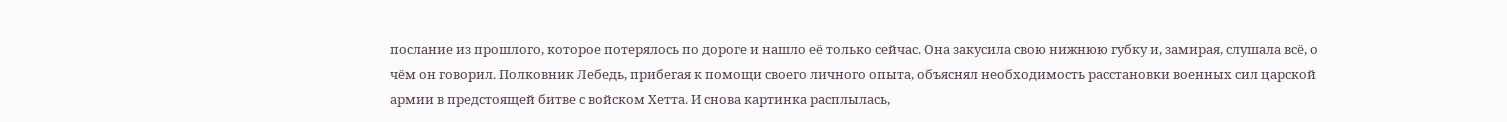послание из прошлого, которое потерялось по дороге и нашло её только сейчас. Она закусила свою нижнюю губку и, замирая, слушала всё, о чём он говорил. Полковник Лебедь, прибегая к помощи своего личного опыта, объяснял необходимость расстановки военных сил царской армии в предстоящей битве с войском Хетта. И снова картинка расплылась,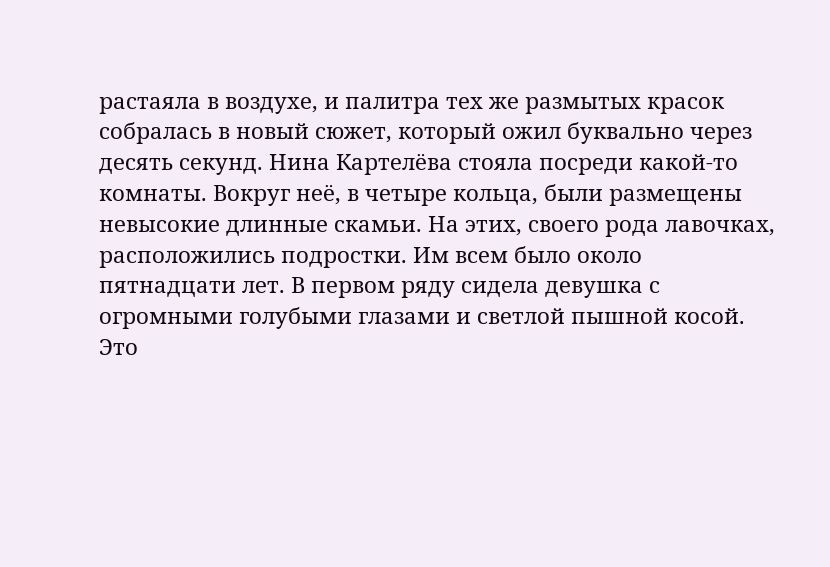растаяла в воздухе, и палитра тех же размытых красок собралась в новый сюжет, который ожил буквально через десять секунд. Нина Картелёва стояла посреди какой-то комнаты. Вокруг неё, в четыре кольца, были размещены невысокие длинные скамьи. На этих, своего рода лавочках, расположились подростки. Им всем было около пятнадцати лет. В первом ряду сидела девушка с огромными голубыми глазами и светлой пышной косой. Это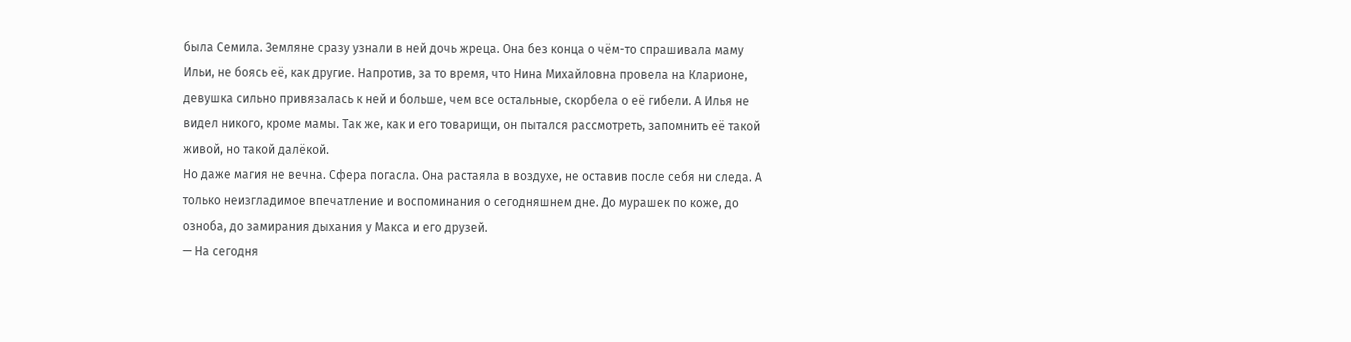была Семила. Земляне сразу узнали в ней дочь жреца. Она без конца о чём-то спрашивала маму Ильи, не боясь её, как другие. Напротив, за то время, что Нина Михайловна провела на Кларионе, девушка сильно привязалась к ней и больше, чем все остальные, скорбела о её гибели. А Илья не видел никого, кроме мамы. Так же, как и его товарищи, он пытался рассмотреть, запомнить её такой живой, но такой далёкой.
Но даже магия не вечна. Сфера погасла. Она растаяла в воздухе, не оставив после себя ни следа. А только неизгладимое впечатление и воспоминания о сегодняшнем дне. До мурашек по коже, до озноба, до замирания дыхания у Макса и его друзей.
— На сегодня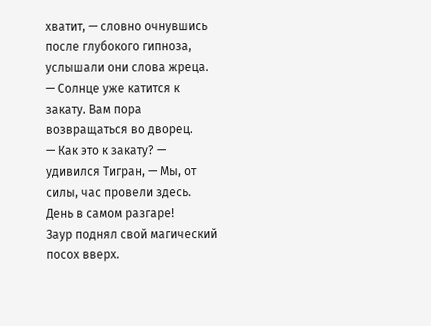хватит, — словно очнувшись после глубокого гипноза, услышали они слова жреца. — Солнце уже катится к закату. Вам пора возвращаться во дворец.
— Как это к закату? — удивился Тигран, — Мы, от силы, час провели здесь. День в самом разгаре!
Заур поднял свой магический посох вверх.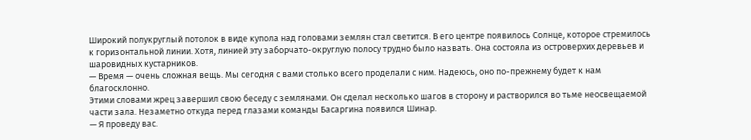Широкий полукруглый потолок в виде купола над головами землян стал светится. В его центре появилось Солнце, которое стремилось к горизонтальной линии. Хотя, линией эту заборчато-округлую полосу трудно было назвать. Она состояла из островерхих деревьев и шаровидных кустарников.
— Время — очень сложная вещь. Мы сегодня с вами столько всего проделали с ним. Надеюсь, оно по-прежнему будет к нам благосклонно.
Этими словами жрец завершил свою беседу с землянами. Он сделал несколько шагов в сторону и растворился во тьме неосвещаемой части зала. Незаметно откуда перед глазами команды Басаргина появился Шинар.
— Я проведу вас.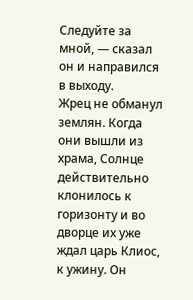Следуйте за мной, — сказал он и направился в выходу.
Жрец не обманул землян. Когда они вышли из храма, Солнце действительно клонилось к горизонту и во дворце их уже ждал царь Клиос, к ужину. Он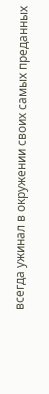всегда ужинал в окружении своих самых преданных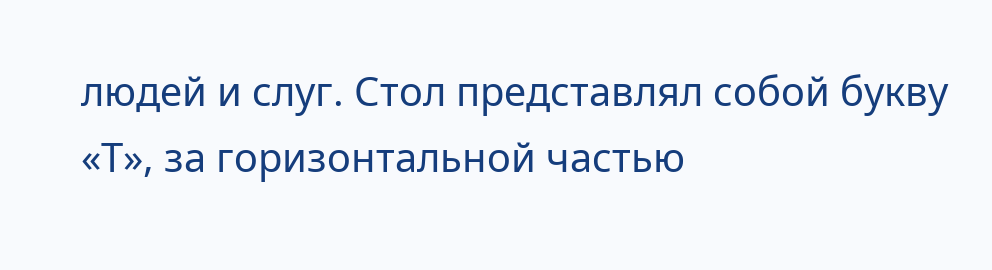людей и слуг. Стол представлял собой букву «Т», за горизонтальной частью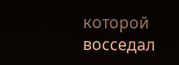которой восседал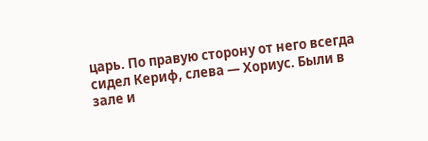царь. По правую сторону от него всегда сидел Кериф, слева — Хориус. Были в зале и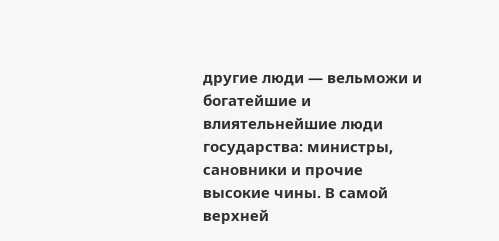другие люди — вельможи и богатейшие и влиятельнейшие люди государства: министры, сановники и прочие высокие чины. В самой верхней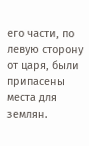его части, по левую сторону от царя, были припасены места для землян.